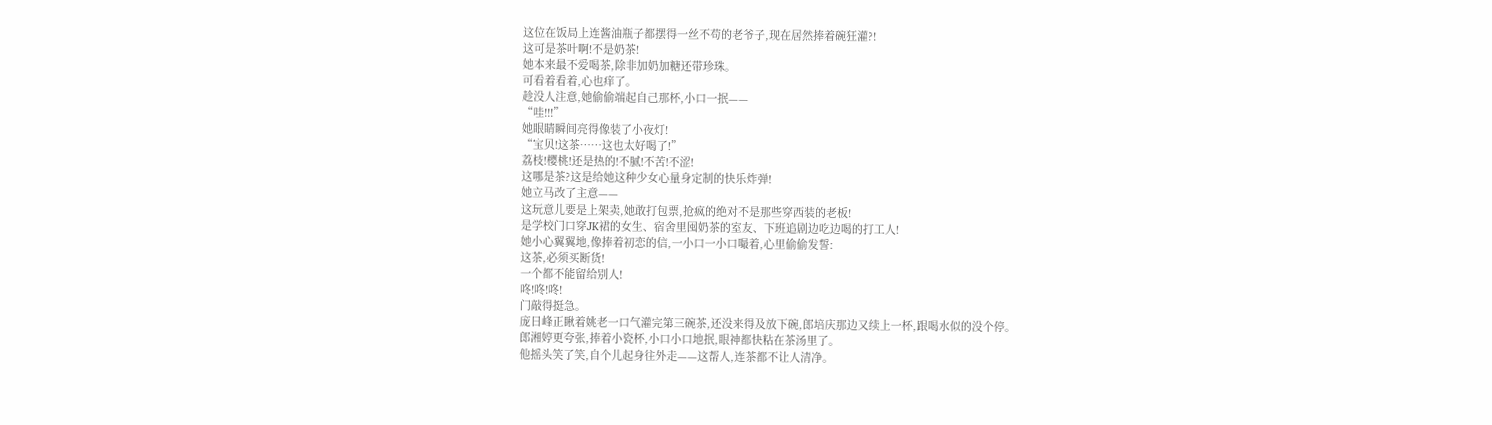这位在饭局上连酱油瓶子都摆得一丝不苟的老爷子,现在居然捧着碗狂灌?!
这可是茶叶啊!不是奶茶!
她本来最不爱喝茶,除非加奶加糖还带珍珠。
可看着看着,心也痒了。
趁没人注意,她偷偷端起自己那杯,小口一抿——
“哇!!!”
她眼睛瞬间亮得像装了小夜灯!
“宝贝!这茶……这也太好喝了!”
荔枝!樱桃!还是热的!不腻!不苦!不涩!
这哪是茶?这是给她这种少女心量身定制的快乐炸弹!
她立马改了主意——
这玩意儿要是上架卖,她敢打包票,抢疯的绝对不是那些穿西装的老板!
是学校门口穿JK裙的女生、宿舍里囤奶茶的室友、下班追剧边吃边喝的打工人!
她小心翼翼地,像捧着初恋的信,一小口一小口嘬着,心里偷偷发誓:
这茶,必须买断货!
一个都不能留给别人!
咚!咚!咚!
门敲得挺急。
庞日峰正瞅着姚老一口气灌完第三碗茶,还没来得及放下碗,郎培庆那边又续上一杯,跟喝水似的没个停。
郎湘婷更夸张,捧着小瓷杯,小口小口地抿,眼神都快粘在茶汤里了。
他摇头笑了笑,自个儿起身往外走——这帮人,连茶都不让人清净。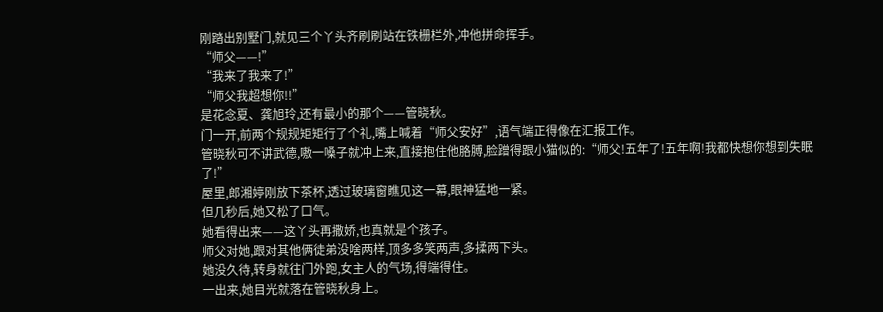刚踏出别墅门,就见三个丫头齐刷刷站在铁栅栏外,冲他拼命挥手。
“师父——!”
“我来了我来了!”
“师父我超想你!!”
是花念夏、龚旭玲,还有最小的那个——管晓秋。
门一开,前两个规规矩矩行了个礼,嘴上喊着“师父安好”,语气端正得像在汇报工作。
管晓秋可不讲武德,嗷一嗓子就冲上来,直接抱住他胳膊,脸蹭得跟小猫似的:“师父!五年了!五年啊!我都快想你想到失眠了!”
屋里,郎湘婷刚放下茶杯,透过玻璃窗瞧见这一幕,眼神猛地一紧。
但几秒后,她又松了口气。
她看得出来——这丫头再撒娇,也真就是个孩子。
师父对她,跟对其他俩徒弟没啥两样,顶多多笑两声,多揉两下头。
她没久待,转身就往门外跑,女主人的气场,得端得住。
一出来,她目光就落在管晓秋身上。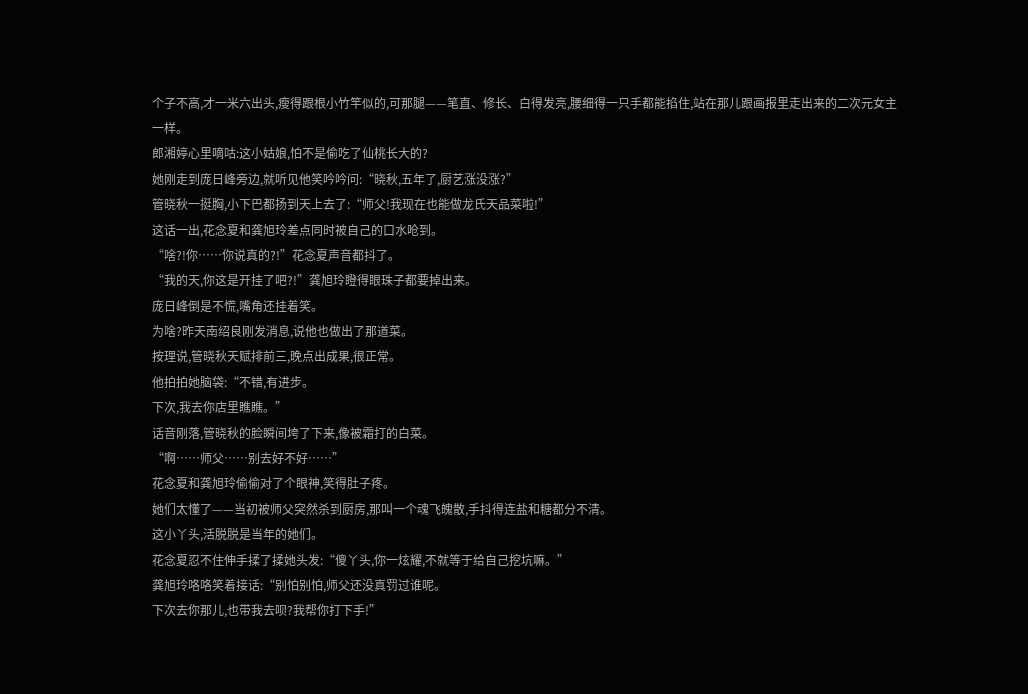个子不高,才一米六出头,瘦得跟根小竹竿似的,可那腿——笔直、修长、白得发亮,腰细得一只手都能掐住,站在那儿跟画报里走出来的二次元女主一样。
郎湘婷心里嘀咕:这小姑娘,怕不是偷吃了仙桃长大的?
她刚走到庞日峰旁边,就听见他笑吟吟问:“晓秋,五年了,厨艺涨没涨?”
管晓秋一挺胸,小下巴都扬到天上去了:“师父!我现在也能做龙氏天品菜啦!”
这话一出,花念夏和龚旭玲差点同时被自己的口水呛到。
“啥?!你……你说真的?!”花念夏声音都抖了。
“我的天,你这是开挂了吧?!”龚旭玲瞪得眼珠子都要掉出来。
庞日峰倒是不慌,嘴角还挂着笑。
为啥?昨天南绍良刚发消息,说他也做出了那道菜。
按理说,管晓秋天赋排前三,晚点出成果,很正常。
他拍拍她脑袋:“不错,有进步。
下次,我去你店里瞧瞧。”
话音刚落,管晓秋的脸瞬间垮了下来,像被霜打的白菜。
“啊……师父……别去好不好……”
花念夏和龚旭玲偷偷对了个眼神,笑得肚子疼。
她们太懂了——当初被师父突然杀到厨房,那叫一个魂飞魄散,手抖得连盐和糖都分不清。
这小丫头,活脱脱是当年的她们。
花念夏忍不住伸手揉了揉她头发:“傻丫头,你一炫耀,不就等于给自己挖坑嘛。”
龚旭玲咯咯笑着接话:“别怕别怕,师父还没真罚过谁呢。
下次去你那儿,也带我去呗?我帮你打下手!”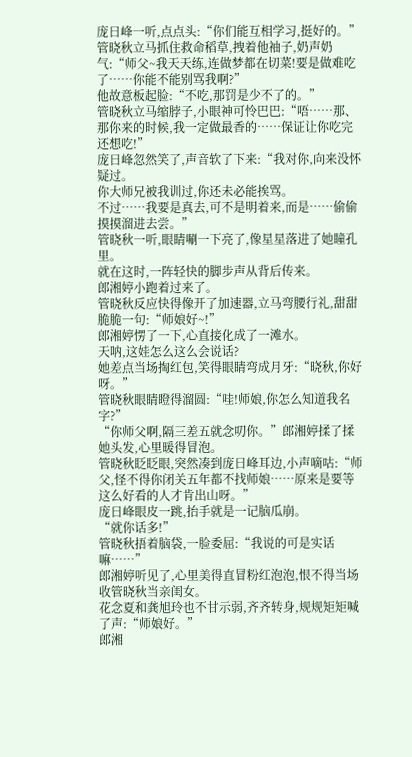庞日峰一听,点点头:“你们能互相学习,挺好的。”
管晓秋立马抓住救命稻草,拽着他袖子,奶声奶气:“师父~我天天练,连做梦都在切菜!要是做难吃了……你能不能别骂我啊?”
他故意板起脸:“不吃,那罚是少不了的。”
管晓秋立马缩脖子,小眼神可怜巴巴:“唔……那、那你来的时候,我一定做最香的……保证让你吃完还想吃!”
庞日峰忽然笑了,声音软了下来:“我对你,向来没怀疑过。
你大师兄被我训过,你还未必能挨骂。
不过……我要是真去,可不是明着来,而是……偷偷摸摸溜进去尝。”
管晓秋一听,眼睛唰一下亮了,像星星落进了她瞳孔里。
就在这时,一阵轻快的脚步声从背后传来。
郎湘婷小跑着过来了。
管晓秋反应快得像开了加速器,立马弯腰行礼,甜甜脆脆一句:“师娘好~!”
郎湘婷愣了一下,心直接化成了一滩水。
天呐,这娃怎么这么会说话?
她差点当场掏红包,笑得眼睛弯成月牙:“晓秋,你好呀。”
管晓秋眼睛瞪得溜圆:“哇!师娘,你怎么知道我名字?”
“你师父啊,隔三差五就念叨你。”郎湘婷揉了揉她头发,心里暖得冒泡。
管晓秋眨眨眼,突然凑到庞日峰耳边,小声嘀咕:“师父,怪不得你闭关五年都不找师娘……原来是要等这么好看的人才肯出山呀。”
庞日峰眼皮一跳,抬手就是一记脑瓜崩。
“就你话多!”
管晓秋捂着脑袋,一脸委屈:“我说的可是实话嘛……”
郎湘婷听见了,心里美得直冒粉红泡泡,恨不得当场收管晓秋当亲闺女。
花念夏和龚旭玲也不甘示弱,齐齐转身,规规矩矩喊了声:“师娘好。”
郎湘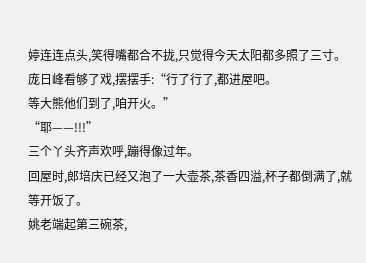婷连连点头,笑得嘴都合不拢,只觉得今天太阳都多照了三寸。
庞日峰看够了戏,摆摆手:“行了行了,都进屋吧。
等大熊他们到了,咱开火。”
“耶——!!!”
三个丫头齐声欢呼,蹦得像过年。
回屋时,郎培庆已经又泡了一大壶茶,茶香四溢,杯子都倒满了,就等开饭了。
姚老端起第三碗茶,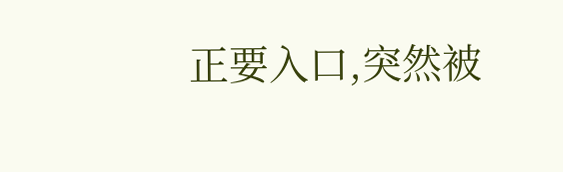正要入口,突然被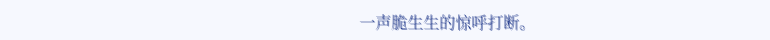一声脆生生的惊呼打断。